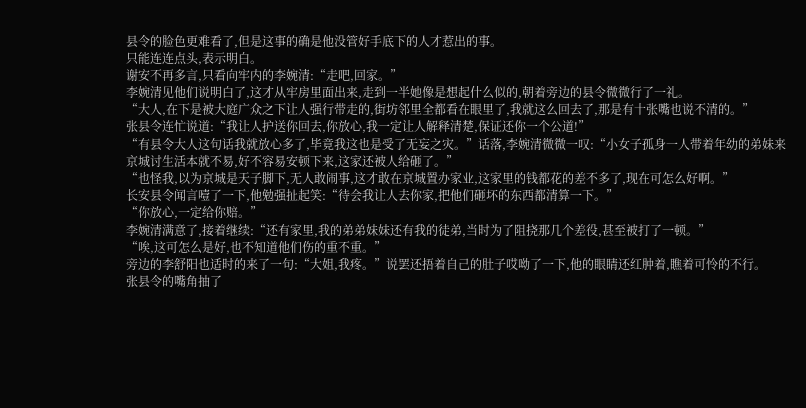县令的脸色更难看了,但是这事的确是他没管好手底下的人才惹出的事。
只能连连点头,表示明白。
谢安不再多言,只看向牢内的李婉清:“走吧,回家。”
李婉清见他们说明白了,这才从牢房里面出来,走到一半她像是想起什么似的,朝着旁边的县令微微行了一礼。
“大人,在下是被大庭广众之下让人强行带走的,街坊邻里全都看在眼里了,我就这么回去了,那是有十张嘴也说不清的。”
张县令连忙说道:“我让人护送你回去,你放心,我一定让人解释清楚,保证还你一个公道!”
“有县令大人这句话我就放心多了,毕竟我这也是受了无妄之灾。”话落,李婉清微微一叹:“小女子孤身一人带着年幼的弟妹来京城讨生活本就不易,好不容易安顿下来,这家还被人给砸了。”
“也怪我,以为京城是天子脚下,无人敢闹事,这才敢在京城置办家业,这家里的钱都花的差不多了,现在可怎么好啊。”
长安县令闻言噎了一下,他勉强扯起笑:“待会我让人去你家,把他们砸坏的东西都清算一下。”
“你放心,一定给你赔。”
李婉清满意了,接着继续:“还有家里,我的弟弟妹妹还有我的徒弟,当时为了阻挠那几个差役,甚至被打了一顿。”
“唉,这可怎么是好,也不知道他们伤的重不重。”
旁边的李舒阳也适时的来了一句:“大姐,我疼。”说罢还捂着自己的肚子哎呦了一下,他的眼睛还红肿着,瞧着可怜的不行。
张县令的嘴角抽了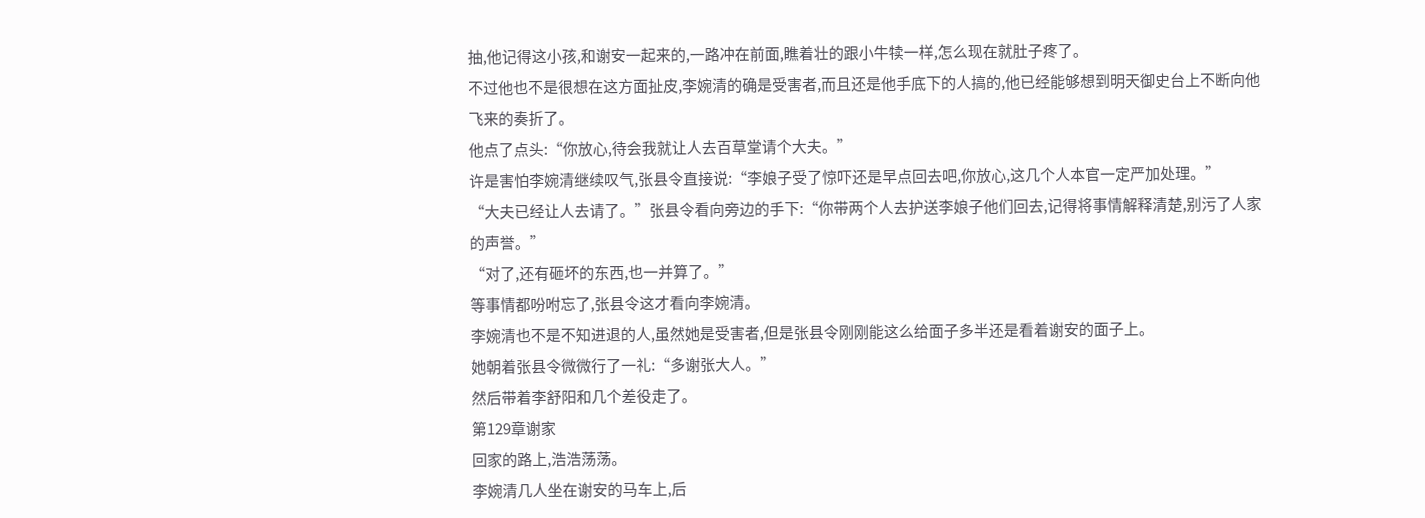抽,他记得这小孩,和谢安一起来的,一路冲在前面,瞧着壮的跟小牛犊一样,怎么现在就肚子疼了。
不过他也不是很想在这方面扯皮,李婉清的确是受害者,而且还是他手底下的人搞的,他已经能够想到明天御史台上不断向他飞来的奏折了。
他点了点头:“你放心,待会我就让人去百草堂请个大夫。”
许是害怕李婉清继续叹气,张县令直接说:“李娘子受了惊吓还是早点回去吧,你放心,这几个人本官一定严加处理。”
“大夫已经让人去请了。”张县令看向旁边的手下:“你带两个人去护送李娘子他们回去,记得将事情解释清楚,别污了人家的声誉。”
“对了,还有砸坏的东西,也一并算了。”
等事情都吩咐忘了,张县令这才看向李婉清。
李婉清也不是不知进退的人,虽然她是受害者,但是张县令刚刚能这么给面子多半还是看着谢安的面子上。
她朝着张县令微微行了一礼:“多谢张大人。”
然后带着李舒阳和几个差役走了。
第129章谢家
回家的路上,浩浩荡荡。
李婉清几人坐在谢安的马车上,后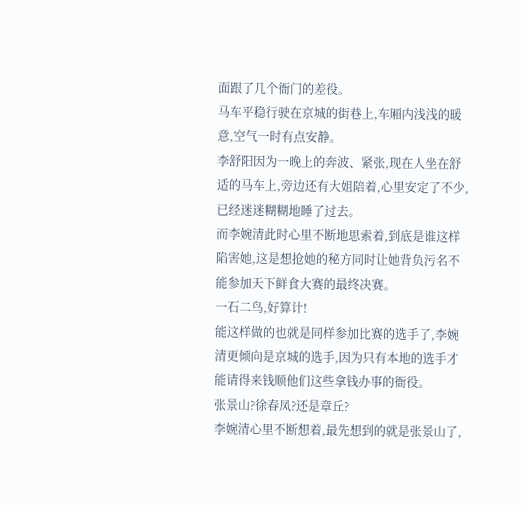面跟了几个衙门的差役。
马车平稳行驶在京城的街巷上,车厢内浅浅的暖意,空气一时有点安静。
李舒阳因为一晚上的奔波、紧张,现在人坐在舒适的马车上,旁边还有大姐陪着,心里安定了不少,已经迷迷糊糊地睡了过去。
而李婉清此时心里不断地思索着,到底是谁这样陷害她,这是想抢她的秘方同时让她背负污名不能参加天下鲜食大赛的最终决赛。
一石二鸟,好算计!
能这样做的也就是同样参加比赛的选手了,李婉清更倾向是京城的选手,因为只有本地的选手才能请得来钱顺他们这些拿钱办事的衙役。
张景山?徐春凤?还是章丘?
李婉清心里不断想着,最先想到的就是张景山了,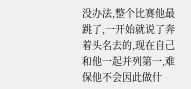没办法,整个比赛他最跳了,一开始就说了奔着头名去的,现在自己和他一起并列第一,难保他不会因此做什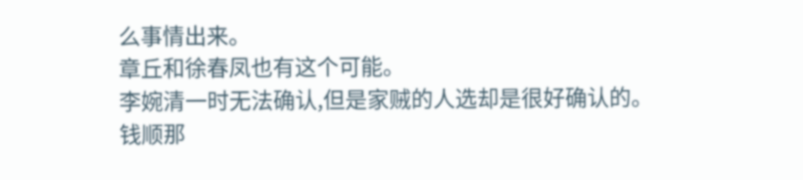么事情出来。
章丘和徐春凤也有这个可能。
李婉清一时无法确认,但是家贼的人选却是很好确认的。
钱顺那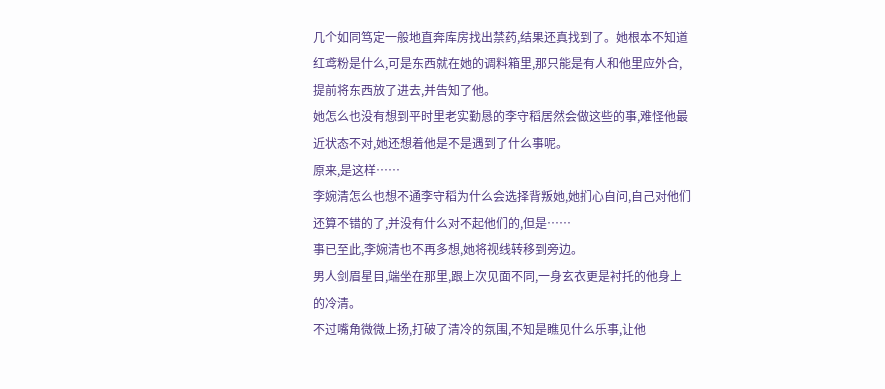几个如同笃定一般地直奔库房找出禁药,结果还真找到了。她根本不知道红鸢粉是什么,可是东西就在她的调料箱里,那只能是有人和他里应外合,提前将东西放了进去,并告知了他。
她怎么也没有想到平时里老实勤恳的李守稻居然会做这些的事,难怪他最近状态不对,她还想着他是不是遇到了什么事呢。
原来,是这样……
李婉清怎么也想不通李守稻为什么会选择背叛她,她扪心自问,自己对他们还算不错的了,并没有什么对不起他们的,但是……
事已至此,李婉清也不再多想,她将视线转移到旁边。
男人剑眉星目,端坐在那里,跟上次见面不同,一身玄衣更是衬托的他身上的冷清。
不过嘴角微微上扬,打破了清冷的氛围,不知是瞧见什么乐事,让他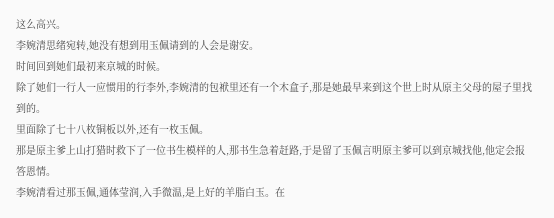这么高兴。
李婉清思绪宛转,她没有想到用玉佩请到的人会是谢安。
时间回到她们最初来京城的时候。
除了她们一行人一应惯用的行李外,李婉清的包袱里还有一个木盒子,那是她最早来到这个世上时从原主父母的屋子里找到的。
里面除了七十八枚铜板以外,还有一枚玉佩。
那是原主爹上山打猎时救下了一位书生模样的人,那书生急着赶路,于是留了玉佩言明原主爹可以到京城找他,他定会报答恩情。
李婉清看过那玉佩,通体莹润,入手微温,是上好的羊脂白玉。在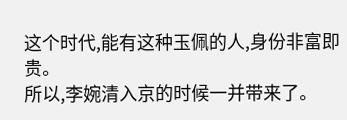这个时代,能有这种玉佩的人,身份非富即贵。
所以,李婉清入京的时候一并带来了。